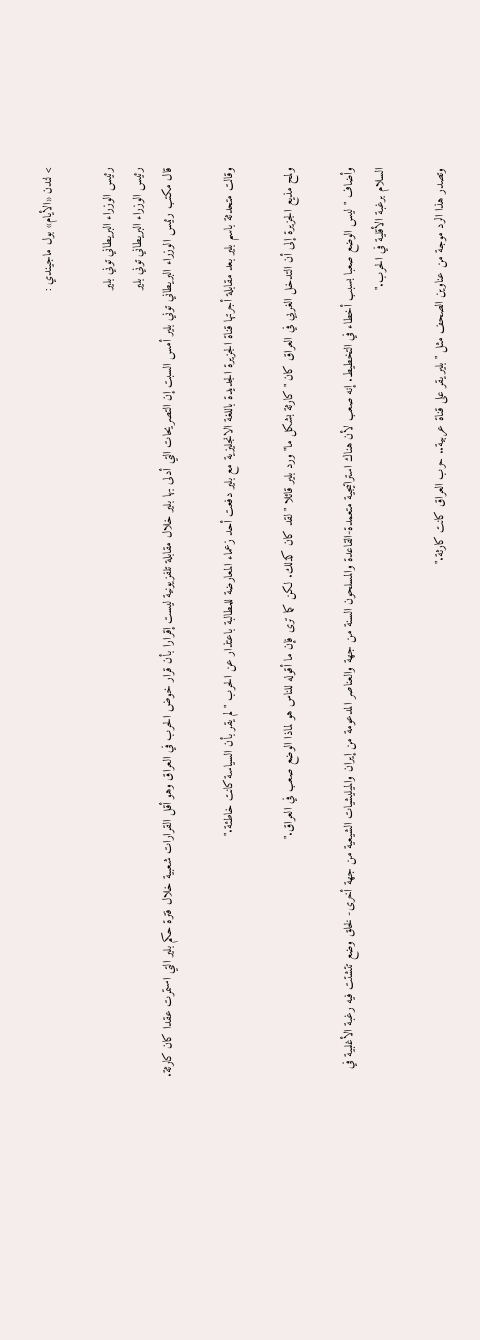> لندن «الأيام» بول ماجيندي :

رئيس الوزراء البريطاني توني بلير
رئيس الوزراء البريطاني توني بلير
قال مكتب رئيس الوزراء البريطاني توني بلير أمس السبت إن التصريحات التي أدلى بها بلير خلال مقابلة تلفزيونية ليست إقرارا بأن قرار خوض الحرب في العراق وهو أقل القرارات شعبية خلال فترة حكم بلير التي استمرت عقدا كان كارثة.

وقالت متحدثة باسم بلير بعد مقابلة أجرتها قناة الجزيرة الجديدة باللغة الانجليزية مع بلير دفعت أحد زعماء المعارضة للمطالبة باعتذار عن الحرب "لم يقر بأن السياسة كانت خاطئة."

ولمح مذيع الجزيرة إلى أن التدخل الغربي في العراق كان "كارثة بشكل ما"ورد بلير قائلا "لقد كان كذلك. لكن كما ترى فإن ما أقوله للناس هو لماذا الوضع صعب في العراق."

وأضاف "ليس الوضع صعبا بسبب أخطاء في التخطيط. إنه صعب لأن هناك استراتيجية متعمدة-القاعدة والمسلحون السنة من جهة والعناصر المدعومة من إيران والميليشيات الشيعية من جهة أخرى- لخلق وضع تتشتت فيه رغبة الأغلبية في السلام برغبة الأقلية في الحرب."

وتصدر هذا الرد موجة من عناوين الصحف مثل "بلير يقر على قناة عربية.. حرب العراق كانت كارثة."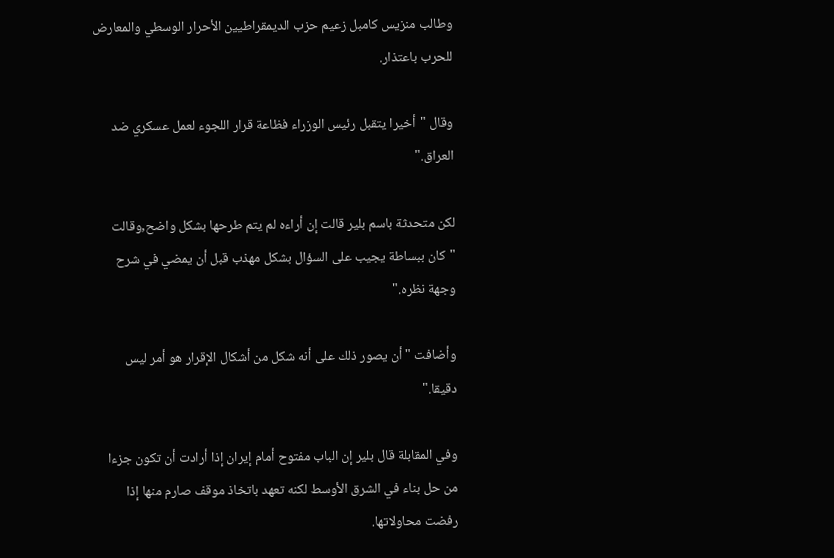وطالب منزيس كامبل زعيم حزب الديمقراطيين الأحرار الوسطي والمعارض للحرب باعتذار.

وقال "أخيرا يتقبل رئيس الوزراء فظاعة قرار اللجوء لعمل عسكري ضد العراق."

لكن متحدثة باسم بلير قالت إن أراءه لم يتم طرحها بشكل واضح,وقالت "كان ببساطة يجيب على السؤال بشكل مهذب قبل أن يمضي في شرح وجهة نظره."

وأضافت "أن يصور ذلك على أنه شكل من أشكال الإقرار هو أمر ليس دقيقا."

وفي المقابلة قال بلير إن الباب مفتوح أمام إيران إذا أرادت أن تكون جزءا من حل بناء في الشرق الأوسط لكنه تعهد باتخاذ موقف صارم منها إذا رفضت محاولاتها.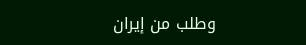وطلب من إيران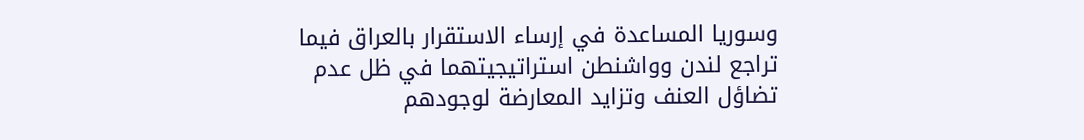وسوريا المساعدة في إرساء الاستقرار بالعراق فيما تراجع لندن وواشنطن استراتيجيتهما في ظل عدم تضاؤل العنف وتزايد المعارضة لوجودهم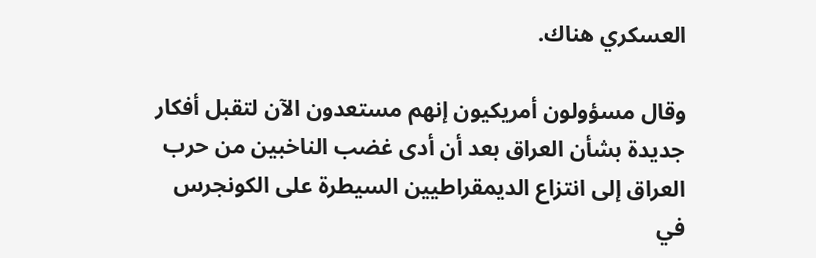العسكري هناك.

وقال مسؤولون أمريكيون إنهم مستعدون الآن لتقبل أفكار جديدة بشأن العراق بعد أن أدى غضب الناخبين من حرب العراق إلى انتزاع الديمقراطيين السيطرة على الكونجرس في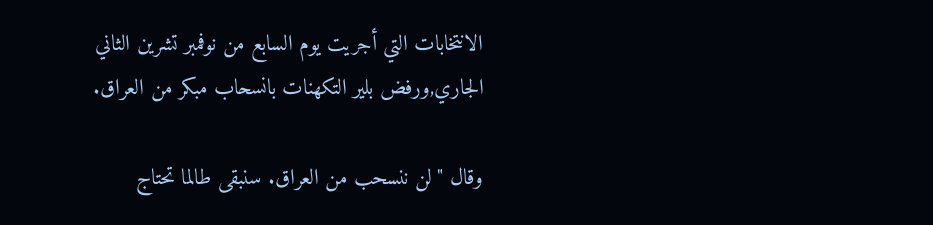الانتخابات التي أجريت يوم السابع من نوفمبر تشرين الثاني الجاري,ورفض بلير التكهنات بانسحاب مبكر من العراق.

وقال "لن ننسحب من العراق. سنبقى طالما تحتاج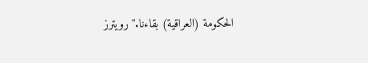الحكومة (العراقية) بقاءنا." رويترز